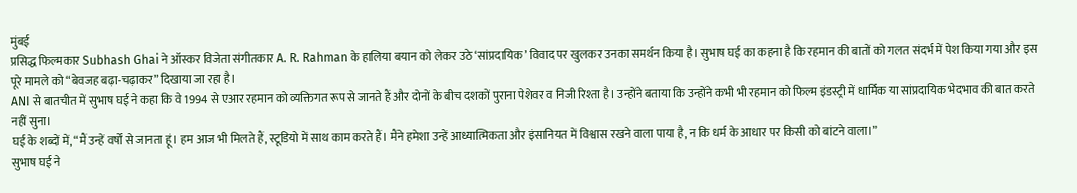मुंबई
प्रसिद्ध फिल्मकार Subhash Ghai ने ऑस्कर विजेता संगीतकार A. R. Rahman के हालिया बयान को लेकर उठे ‘सांप्रदायिक’ विवाद पर खुलकर उनका समर्थन किया है। सुभाष घई का कहना है कि रहमान की बातों को गलत संदर्भ में पेश किया गया और इस पूरे मामले को “बेवजह बढ़ा-चढ़ाकर” दिखाया जा रहा है।
ANI से बातचीत में सुभाष घई ने कहा कि वे 1994 से एआर रहमान को व्यक्तिगत रूप से जानते हैं और दोनों के बीच दशकों पुराना पेशेवर व निजी रिश्ता है। उन्होंने बताया कि उन्होंने कभी भी रहमान को फिल्म इंडस्ट्री में धार्मिक या सांप्रदायिक भेदभाव की बात करते नहीं सुना।
घई के शब्दों में, “मैं उन्हें वर्षों से जानता हूं। हम आज भी मिलते हैं, स्टूडियो में साथ काम करते हैं। मैंने हमेशा उन्हें आध्यात्मिकता और इंसानियत में विश्वास रखने वाला पाया है, न कि धर्म के आधार पर किसी को बांटने वाला।”
सुभाष घई ने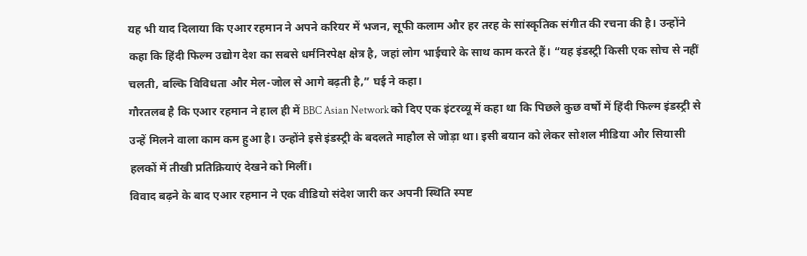यह भी याद दिलाया कि एआर रहमान ने अपने करियर में भजन, सूफी कलाम और हर तरह के सांस्कृतिक संगीत की रचना की है। उन्होंने कहा कि हिंदी फिल्म उद्योग देश का सबसे धर्मनिरपेक्ष क्षेत्र है, जहां लोग भाईचारे के साथ काम करते हैं। “यह इंडस्ट्री किसी एक सोच से नहीं चलती, बल्कि विविधता और मेल-जोल से आगे बढ़ती है,” घई ने कहा।
गौरतलब है कि एआर रहमान ने हाल ही में BBC Asian Network को दिए एक इंटरव्यू में कहा था कि पिछले कुछ वर्षों में हिंदी फिल्म इंडस्ट्री से उन्हें मिलने वाला काम कम हुआ है। उन्होंने इसे इंडस्ट्री के बदलते माहौल से जोड़ा था। इसी बयान को लेकर सोशल मीडिया और सियासी हलकों में तीखी प्रतिक्रियाएं देखने को मिलीं।
विवाद बढ़ने के बाद एआर रहमान ने एक वीडियो संदेश जारी कर अपनी स्थिति स्पष्ट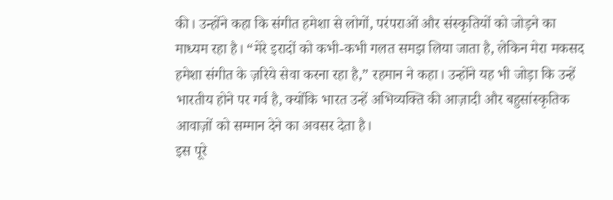की। उन्होंने कहा कि संगीत हमेशा से लोगों, परंपराओं और संस्कृतियों को जोड़ने का माध्यम रहा है। “मेरे इरादों को कभी-कभी गलत समझ लिया जाता है, लेकिन मेरा मकसद हमेशा संगीत के ज़रिये सेवा करना रहा है,” रहमान ने कहा। उन्होंने यह भी जोड़ा कि उन्हें भारतीय होने पर गर्व है, क्योंकि भारत उन्हें अभिव्यक्ति की आज़ादी और बहुसांस्कृतिक आवाज़ों को सम्मान देने का अवसर देता है।
इस पूरे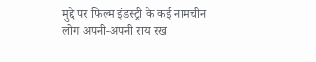मुद्दे पर फिल्म इंडस्ट्री के कई नामचीन लोग अपनी-अपनी राय रख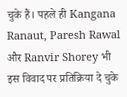चुके हैं। पहले ही Kangana Ranaut, Paresh Rawal और Ranvir Shorey भी इस विवाद पर प्रतिक्रिया दे चुके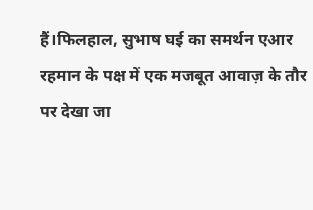हैं।फिलहाल, सुभाष घई का समर्थन एआर रहमान के पक्ष में एक मजबूत आवाज़ के तौर पर देखा जा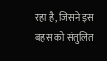रहा है, जिसने इस बहस को संतुलित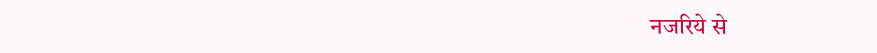नजरिये से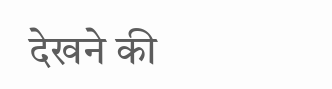देखने की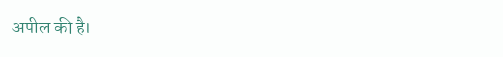अपील की है।